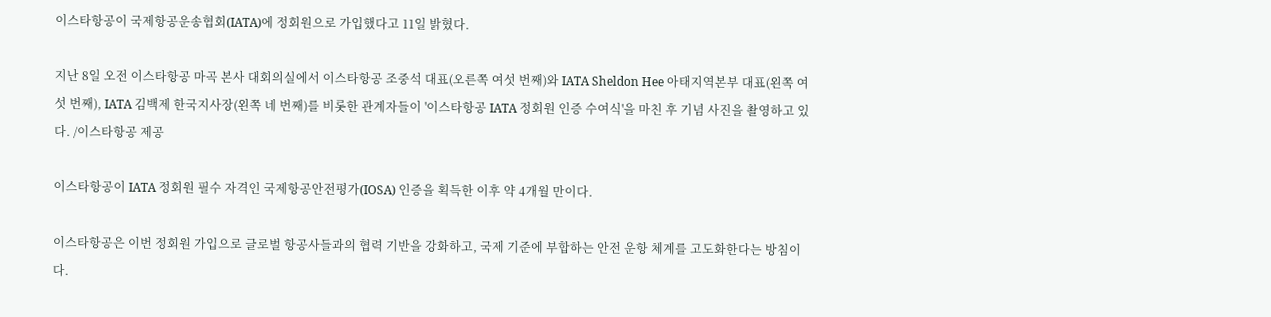이스타항공이 국제항공운송협회(IATA)에 정회원으로 가입했다고 11일 밝혔다.

지난 8일 오전 이스타항공 마곡 본사 대회의실에서 이스타항공 조중석 대표(오른쪽 여섯 번째)와 IATA Sheldon Hee 아태지역본부 대표(왼쪽 여섯 번째), IATA 김백제 한국지사장(왼쪽 네 번째)를 비롯한 관계자들이 '이스타항공 IATA 정회원 인증 수여식'을 마친 후 기념 사진을 촬영하고 있다. /이스타항공 제공

이스타항공이 IATA 정회원 필수 자격인 국제항공안전평가(IOSA) 인증을 획득한 이후 약 4개월 만이다.

이스타항공은 이번 정회원 가입으로 글로벌 항공사들과의 협력 기반을 강화하고, 국제 기준에 부합하는 안전 운항 체계를 고도화한다는 방침이다.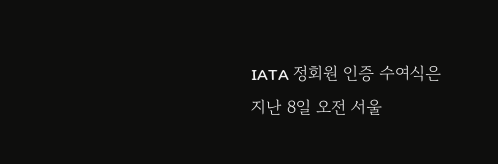IATA 정회원 인증 수여식은 지난 8일 오전 서울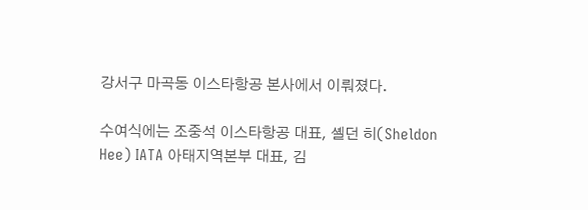강서구 마곡동 이스타항공 본사에서 이뤄졌다.

수여식에는 조중석 이스타항공 대표, 셸던 히(Sheldon Hee) IATA 아태지역본부 대표, 김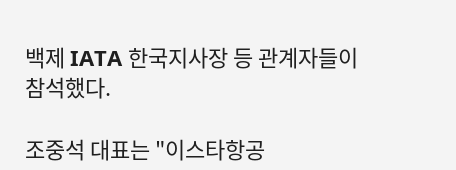백제 IATA 한국지사장 등 관계자들이 참석했다.

조중석 대표는 "이스타항공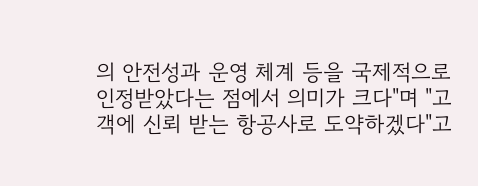의 안전성과 운영 체계 등을 국제적으로 인정받았다는 점에서 의미가 크다"며 "고객에 신뢰 받는 항공사로 도약하겠다"고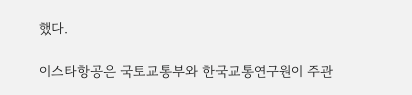했다.

이스타항공은 국토교통부와 한국교통연구원이 주관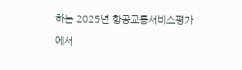하는 2025년 항공교통서비스평가에서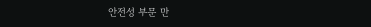안전성 부문 만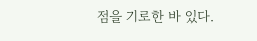점을 기로한 바 있다.